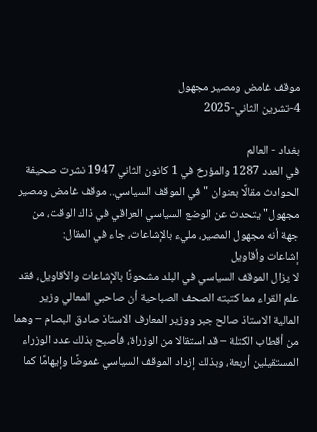موقف غامض ومصير مجهول
4-تشرين الثاني-2025

بغداد - العالم
في العدد 1287 والمؤرخ في 1 كانون الثاني 1947 نشرت صحيفة الحوادث مقالًا بعنوان "في الموقف السياسي.. موقف غامض ومصير مجهول" يتحدث عن الوضع السياسي العراقي في ذاك الوقت، من جهة أنه مجهول المصير، مليء بالإشاعات، جاء في المقال:
إشاعات وأقاويل
لا يزال الموقف السياسي في البلد مشحونًا بالإشاعات والأقاويل، فقد علم القراء مما كتبته الصحف الصباحية أن صاحبي المعالي وزير المالية الاستاذ صالح جبر ووزير المعارف الاستاذ صادق البصام – وهما من أقطاب الكتلة – قد استقالا من الوزراة، فأصبح بذلك عدد الوزراء المستقيلين أربعة، وبذلك إزداد الموقف السياسي غموضًا وإيهامًا كما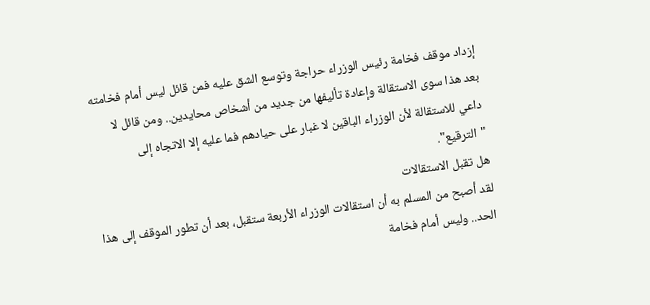إزداد موقف فخامة رئيس الوزراء حراجة وتوسع الشق عليه فمن قائل ليس أمام فخامته بعد هذا سوى الاستقالة وإعادة تأليفها من جديد من أشخاص محايدين.. ومن قائل لا داعي للاستقالة لأن الوزراء الباقين لا غبار على حيادهم فما عليه إلا الاتجاه إلى "الترقيع".
هل تقبل الاستقالات
لقد أصبح من المسلم به أن استقالات الوزراء الأربعة ستقبل، بعد أن تطور الموقف إلى هذا الحد.. وليس أمام فخامة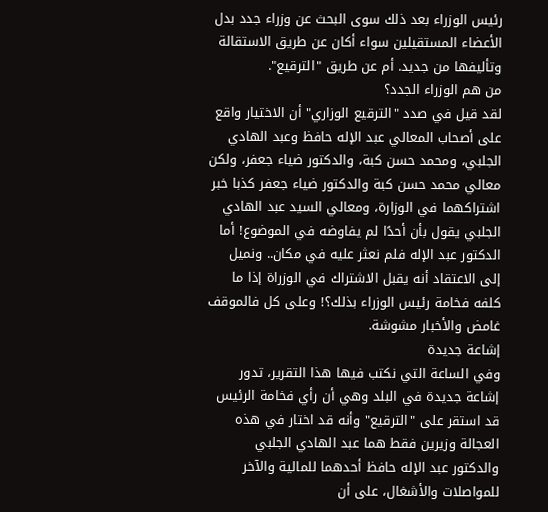رئيس الوزراء بعد ذلك سوى البحث عن وزراء جدد بدل الأعضاء المستقيلين سواء أكان عن طريق الاستقالة وتأليفها من جديد. أم عن طريق "الترقيع".
من هم الوزراء الجدد؟
لقد قيل في صدد "الترقيع الوزاري" أن الاختيار واقع على أصحاب المعالي عبد الإله حافظ وعبد الهادي الجلبي، ومحمد حسن كبة، والدكتور ضياء جعفر، ولكن معالي محمد حسن كبة والدكتور ضياء جعفر كذبا خبر اشتراكهما في الوزارة، ومعالي السيد عبد الهادي الجلبي يقول بأن أحدًا لم يفاوضه في الموضوع! أما الدكتور عبد الإله فلم نعثر عليه في مكان.. ونميل إلى الاعتقاد أنه يقبل الاشتراك في الوزراة إذا ما كلفه فخامة رئيس الوزراء بذلك؟! وعلى كل فالموقف غامض والأخبار مشوشة.
إشاعة جديدة
وفي الساعة التي نكتب فيها هذا التقرير، تدور إشاعة جديدة في البلد وهي أن رأي فخامة الرئيس قد استقر على "الترقيع" وأنه قد اختار في هذه العجالة وزيرين فقط هما عبد الهادي الجلبي والدكتور عبد الإله حافظ أحدهما للمالية والآخر للمواصلات والأشغال، على أن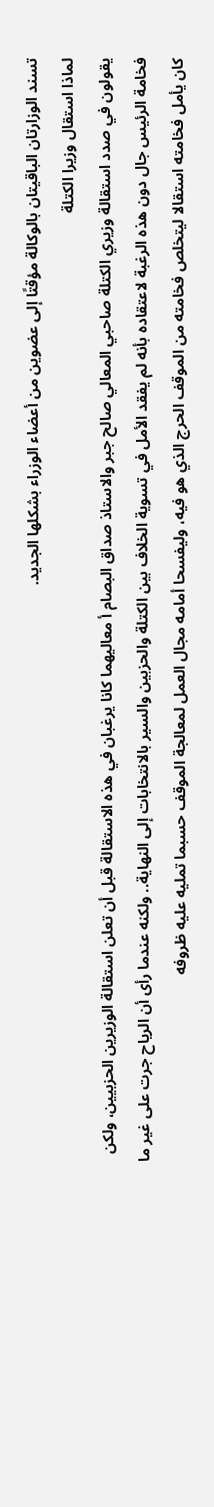تسند الوزارتان الباقيتان بالوكالة مؤقتًا إلى عضوين من أعضاء الوزراء بشكلها الجديد.
لماذا استقال وزيرا الكتلة
يقولون في صدد استقالة وزيري الكتلة صاحبي المعالي صالح جبر والاستاذ صداق البصام أ معاليهما كانا يرغبان في هذه الاستقالة قبل أن تعلن استقالة الوزيرين الحزبيين، ولكن فخامة الرئيس جال دون هذه الرغبة لاعتقاده بأنه لم يفقد الأمل في تسوية الخلاف بين الكتلة والحزبين والسير بالانتخابات إلى النهاية.. ولكنه عندما رأى أن الرياح جرت على غير ما كان يأمل فخامته استقالا ليتخلص فخامته من الموقف الحرج الذي هو فيه، وليفسحا أمامه مجال العمل لمعالجة الموقف حسبما تمليه عليه ظروفه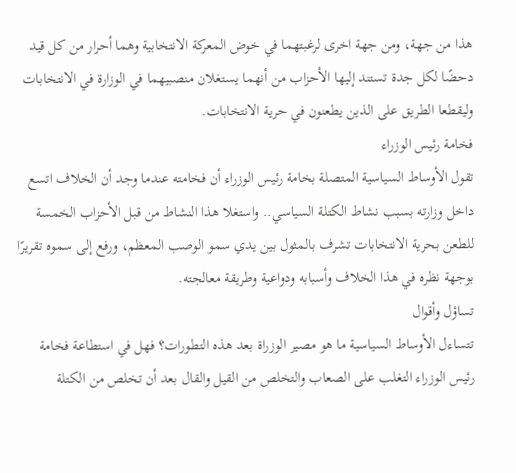هذا من جهة، ومن جهة اخرى لرغبتهما في خوض المعركة الانتخابية وهما أحرار من كل قيد دحضًا لكل جدة تستند إليها الأحزاب من أنهما يستغلان منصبيهما في الوزارة في الانتخابات وليقطعا الطريق على الذين يطعنون في حرية الانتخابات.
فخامة رئيس الوزراء
تقول الأوساط السياسية المتصلة بخامة رئيس الوزراء أن فخامته عندما وجد أن الخلاف اتسع داخل وزارته بسبب نشاط الكتلة السياسي.. واستغلا هذا النشاط من قبل الأحزاب الخمسة للطعن بحرية الانتخابات تشرف بالمثول بين يدي سمو الوصب المعظم، ورفع إلى سموه تقريرًا بوجهة نظره في هذا الخلاف وأسبابه ودواعية وطريقة معالجته.
تساؤل وأقوال
تتساءل الأوساط السياسية ما هو مصير الوزراة بعد هذه التطورات؟ فهل في استطاعة فخامة رئيس الوزراء التغلب على الصعاب والتخلص من القيل والقال بعد أن تخلص من الكتلة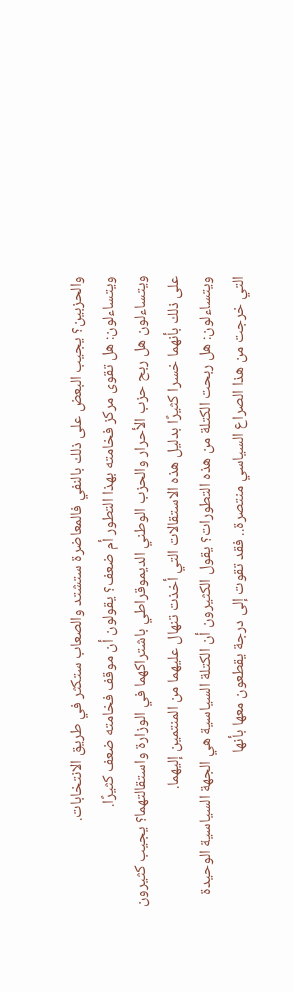والحزبين؟ يجيب البعض على ذلك بالنفي فالمعاضرة ستشتد والصعاب ستكثر في طريق الانتخابات.
ويتساءلون: هل تقوى مركز فخامته بهذا التطور أم ضعف؟ يقولون أن موقف فخامته ضعف كثيرًا.
ويتساءلون هل ربح حزب الأحرار والحزب الوطني الديموقراطي باشتراكهما في الوزارة واستقالتهما؟ يجيب كثيرون على ذلك بأنهما خسرا كثيرًا بدليل هذه الاستقالات التي أخذت تنهال عليهما من المنتمين إليهما.
ويتساءلون: هل ربحت الكتلة من هذه التطورات؟ يقول الكثيرون أن الكتلة السياسية هي الجهة السياسية الوحيدة التي خرجت من هذا الصراع السياسي منتصرة.. فقد تقوت إلى درجة يقطعون معها بأنها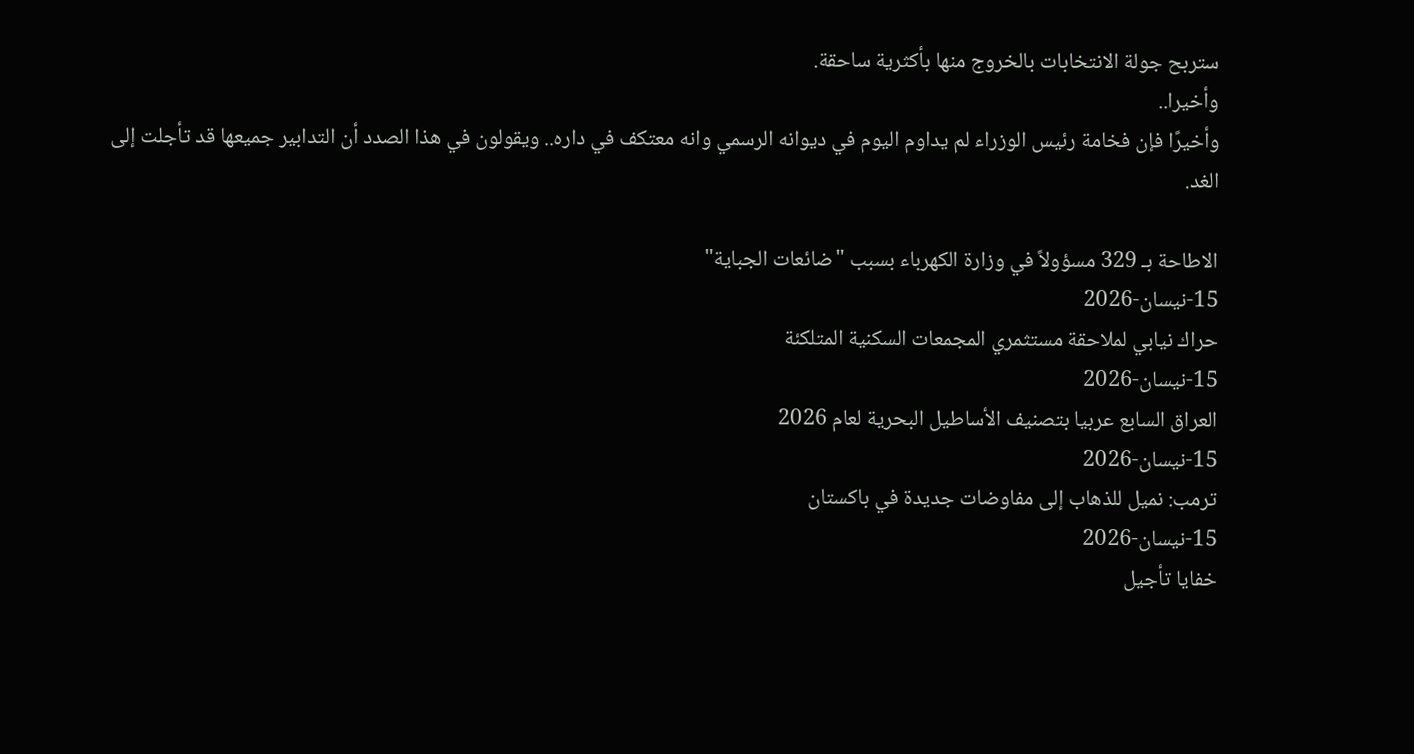ستربح جولة الانتخابات بالخروج منها بأكثرية ساحقة.
وأخيرا..
وأخيرًا فإن فخامة رئيس الوزراء لم يداوم اليوم في ديوانه الرسمي وانه معتكف في داره.. ويقولون في هذا الصدد أن التدابير جميعها قد تأجلت إلى الغد.

الاطاحة بـ 329 مسؤولاً في وزارة الكهرباء بسبب "ضائعات الجباية"
15-نيسان-2026
حراك نيابي لملاحقة مستثمري المجمعات السكنية المتلكئة
15-نيسان-2026
العراق السابع عربيا بتصنيف الأساطيل البحرية لعام 2026
15-نيسان-2026
ترمب: نميل للذهاب إلى مفاوضات جديدة في باكستان
15-نيسان-2026
خفايا تأجيل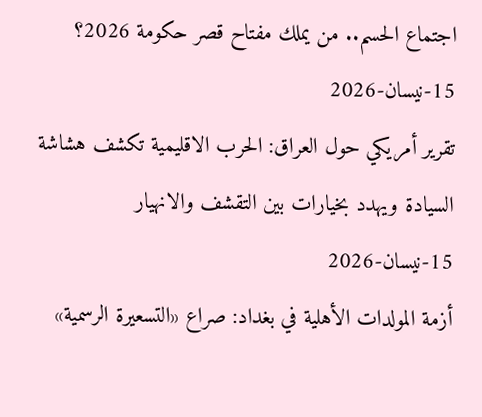اجتماع الحسم.. من يملك مفتاح قصر حكومة 2026؟
15-نيسان-2026
تقرير أمريكي حول العراق: الحرب الاقليمية تكشف هشاشة السيادة ويهدد بخيارات بين التقشف والانهيار
15-نيسان-2026
أزمة المولدات الأهلية في بغداد: صراع «التسعيرة الرسمية»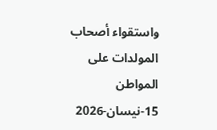واستقواء أصحاب المولدات على المواطن
15-نيسان-2026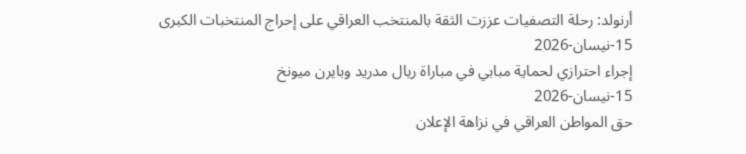أرنولد: رحلة التصفيات عززت الثقة بالمنتخب العراقي على إحراج المنتخبات الكبرى
15-نيسان-2026
إجراء احترازي لحماية مبابي في مباراة ريال مدريد وبايرن ميونخ
15-نيسان-2026
حق المواطن العراقي في نزاهة الإعلان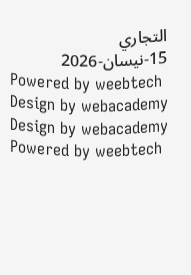التجاري
15-نيسان-2026
Powered by weebtech Design by webacademy
Design by webacademy
Powered by weebtech